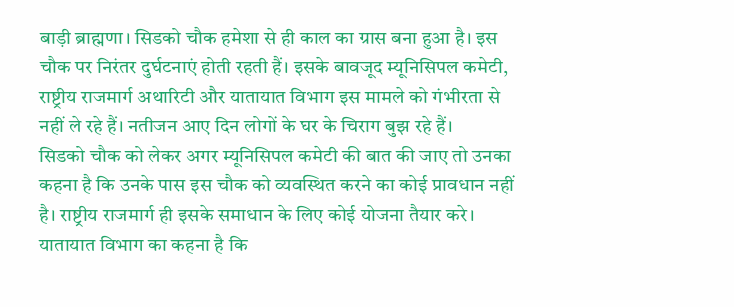बाड़ी ब्राह्मणा। सिडको चौक हमेशा से ही काल का ग्रास बना हुआ है। इस चौक पर निरंतर दुर्घटनाएं होती रहती हैं। इसके बावजूद म्यूनिसिपल कमेटी, राष्ट्रीय राजमार्ग अथारिटी और यातायात विभाग इस मामले को गंभीरता से नहीं ले रहे हैं। नतीजन आए दिन लोगों के घर के चिराग बुझ रहे हैं।
सिडको चौक को लेकर अगर म्यूनिसिपल कमेटी की बात की जाए तो उनका कहना है कि उनके पास इस चौक को व्यवस्थित करने का कोई प्रावधान नहीं है। राष्ट्रीय राजमार्ग ही इसके समाधान के लिए कोई योजना तैयार करे। यातायात विभाग का कहना है कि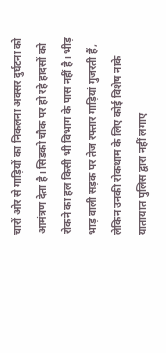चारों ओर से गाड़ियों का निकलना अक्सर दुर्घटना को आमंत्रण देता है। सिडको चौक पर हो रहे हादसों को रोकने का हल किसी भी विभाग के पास नहीं है। भीड़ भाड़ वाली सड़क पर तेज रफ्तार गाड़ियां गुजरती हैं, लेकिन उनकी रोकथाम के लिए कोई विशेष नाके यातायात पुलिस द्वारा नहीं लगाए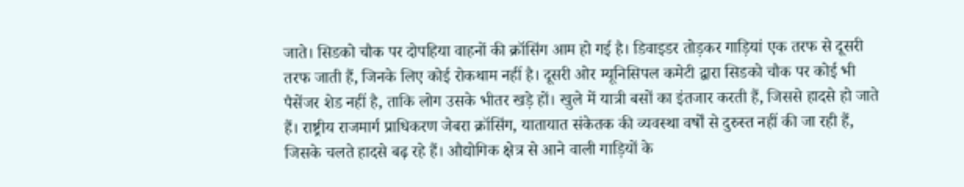जाते। सिडको चौक पर दोपहिया वाहनों की क्रॉसिंग आम हो गई है। डिवाइडर तोड़कर गाड़ियां एक तरफ से दूसरी तरफ जाती हैं, जिनके लिए कोई रोकथाम नहीं है। दूसरी ओर म्यूनिसिपल कमेटी द्वारा सिडको चौक पर कोई भी पैसेंजर शेड नहीं है, ताकि लोग उसके भीतर खड़े हों। खुले में यात्री बसों का इंतजार करती हैं, जिससे हादसे हो जाते हैं। राष्ट्रीय राजमार्ग प्राधिकरण जेबरा क्रॉसिंग, यातायात संकेतक की व्यवस्था वर्षों से दुरुस्त नहीं की जा रही हैं, जिसके चलते हादसे बढ़ रहे हैं। औद्योगिक क्षेत्र से आने वाली गाड़ियों के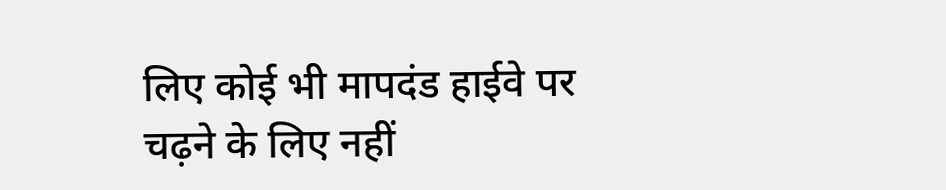लिए कोई भी मापदंड हाईवे पर चढ़ने के लिए नहीं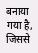बनाया गया है, जिससे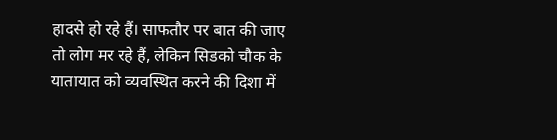हादसे हो रहे हैं। साफतौर पर बात की जाए तो लोग मर रहे हैं, लेकिन सिडको चौक के यातायात को व्यवस्थित करने की दिशा में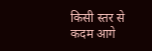किसी स्तर से कदम आगे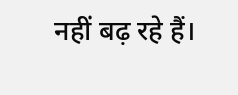नहीं बढ़ रहे हैं।